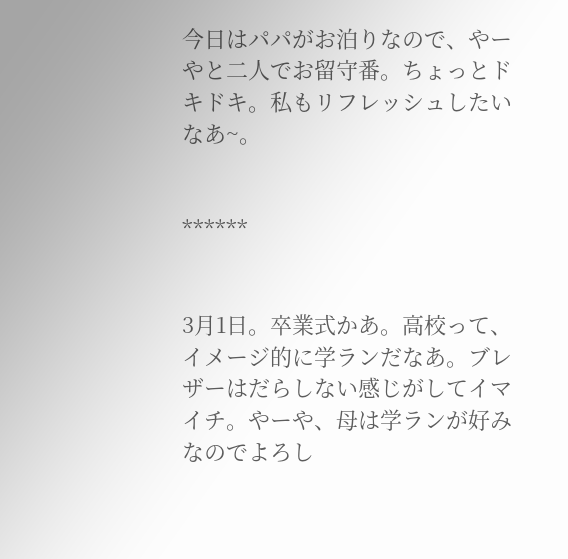今日はパパがお泊りなので、やーやと二人でお留守番。ちょっとドキドキ。私もリフレッシュしたいなあ~。


******


3月1日。卒業式かあ。高校って、イメージ的に学ランだなあ。ブレザーはだらしない感じがしてイマイチ。やーや、母は学ランが好みなのでよろし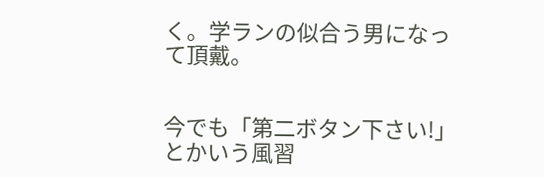く。学ランの似合う男になって頂戴。


今でも「第二ボタン下さい!」とかいう風習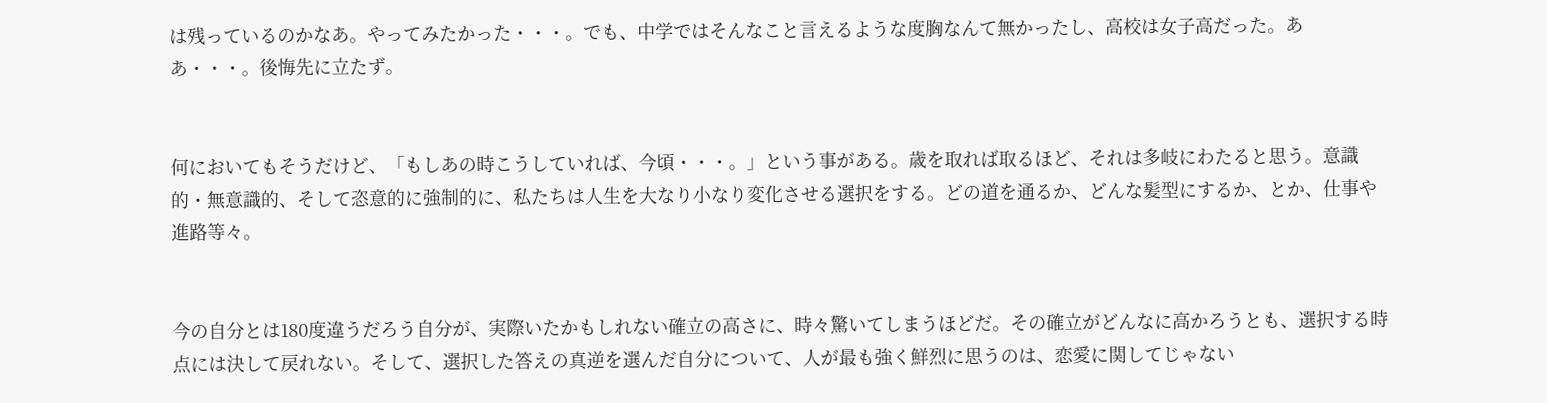は残っているのかなあ。やってみたかった・・・。でも、中学ではそんなこと言えるような度胸なんて無かったし、高校は女子高だった。ああ・・・。後悔先に立たず。


何においてもそうだけど、「もしあの時こうしていれば、今頃・・・。」という事がある。歳を取れば取るほど、それは多岐にわたると思う。意識的・無意識的、そして恣意的に強制的に、私たちは人生を大なり小なり変化させる選択をする。どの道を通るか、どんな髪型にするか、とか、仕事や進路等々。


今の自分とは180度違うだろう自分が、実際いたかもしれない確立の高さに、時々驚いてしまうほどだ。その確立がどんなに高かろうとも、選択する時点には決して戻れない。そして、選択した答えの真逆を選んだ自分について、人が最も強く鮮烈に思うのは、恋愛に関してじゃない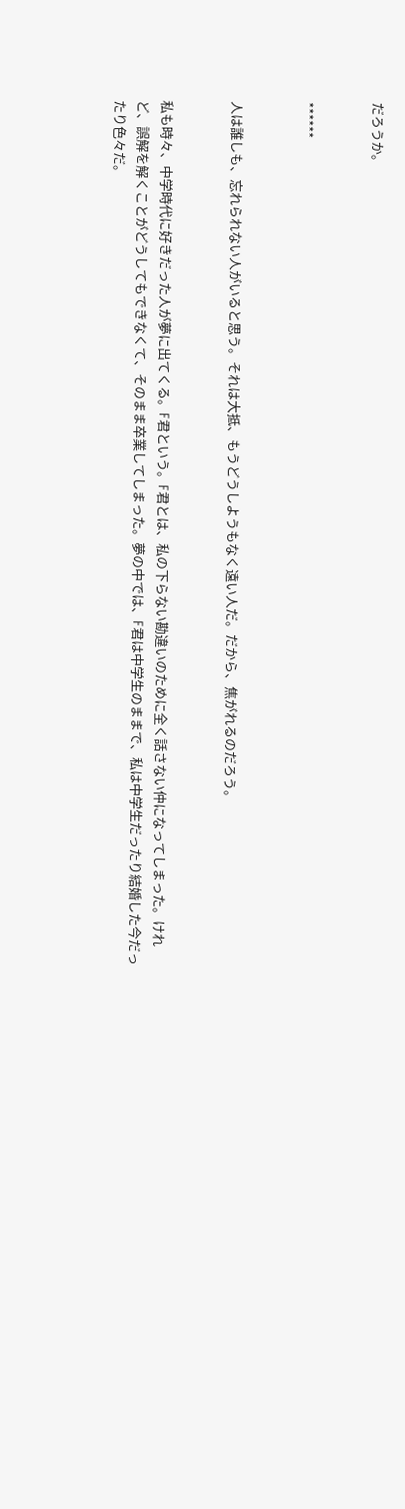だろうか。


******


人は誰しも、忘れられない人がいると思う。それは大抵、もうどうしようもなく遠い人だ。だから、焦がれるのだろう。


私も時々、中学時代に好きだった人が夢に出てくる。F君という。F君とは、私の下らない勘違いのために全く話さない仲になってしまった。けれど、誤解を解くことがどうしてもできなくて、そのまま卒業してしまった。夢の中では、F君は中学生のままで、私は中学生だったり結婚した今だったり色々だ。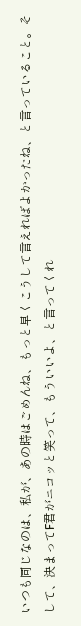いつも同じなのは、私が、あの時はごめんね、もっと早くこうして言えればよかったね、と言っていること。そして、決まってF君がニコッと笑って、もういいよ、と言ってくれ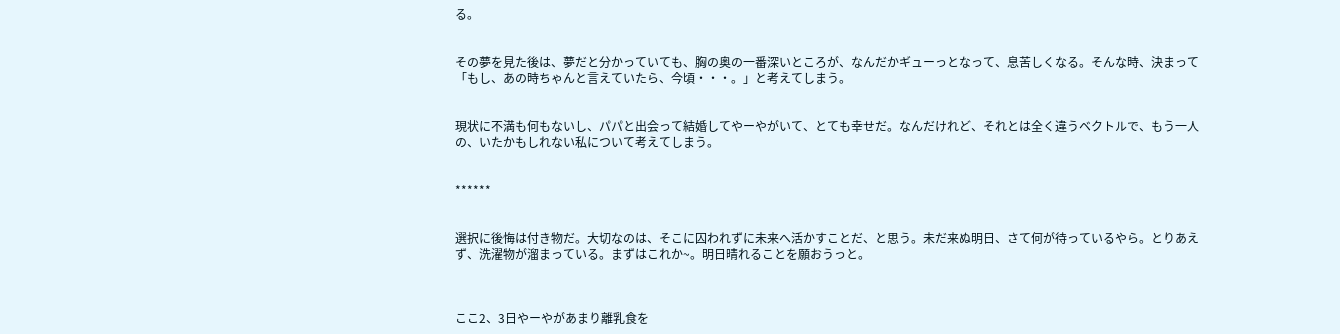る。


その夢を見た後は、夢だと分かっていても、胸の奥の一番深いところが、なんだかギューっとなって、息苦しくなる。そんな時、決まって「もし、あの時ちゃんと言えていたら、今頃・・・。」と考えてしまう。


現状に不満も何もないし、パパと出会って結婚してやーやがいて、とても幸せだ。なんだけれど、それとは全く違うベクトルで、もう一人の、いたかもしれない私について考えてしまう。


******


選択に後悔は付き物だ。大切なのは、そこに囚われずに未来へ活かすことだ、と思う。未だ来ぬ明日、さて何が待っているやら。とりあえず、洗濯物が溜まっている。まずはこれか~。明日晴れることを願おうっと。



ここ2、3日やーやがあまり離乳食を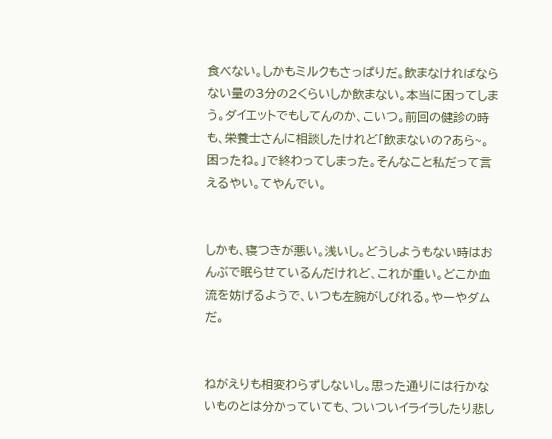食べない。しかもミルクもさっぱりだ。飲まなければならない量の3分の2くらいしか飲まない。本当に困ってしまう。ダイエットでもしてんのか、こいつ。前回の健診の時も、栄養士さんに相談したけれど「飲まないの?あら~。困ったね。」で終わってしまった。そんなこと私だって言えるやい。てやんでい。


しかも、寝つきが悪い。浅いし。どうしようもない時はおんぶで眠らせているんだけれど、これが重い。どこか血流を妨げるようで、いつも左腕がしびれる。やーやダムだ。


ねがえりも相変わらずしないし。思った通りには行かないものとは分かっていても、ついついイライラしたり悲し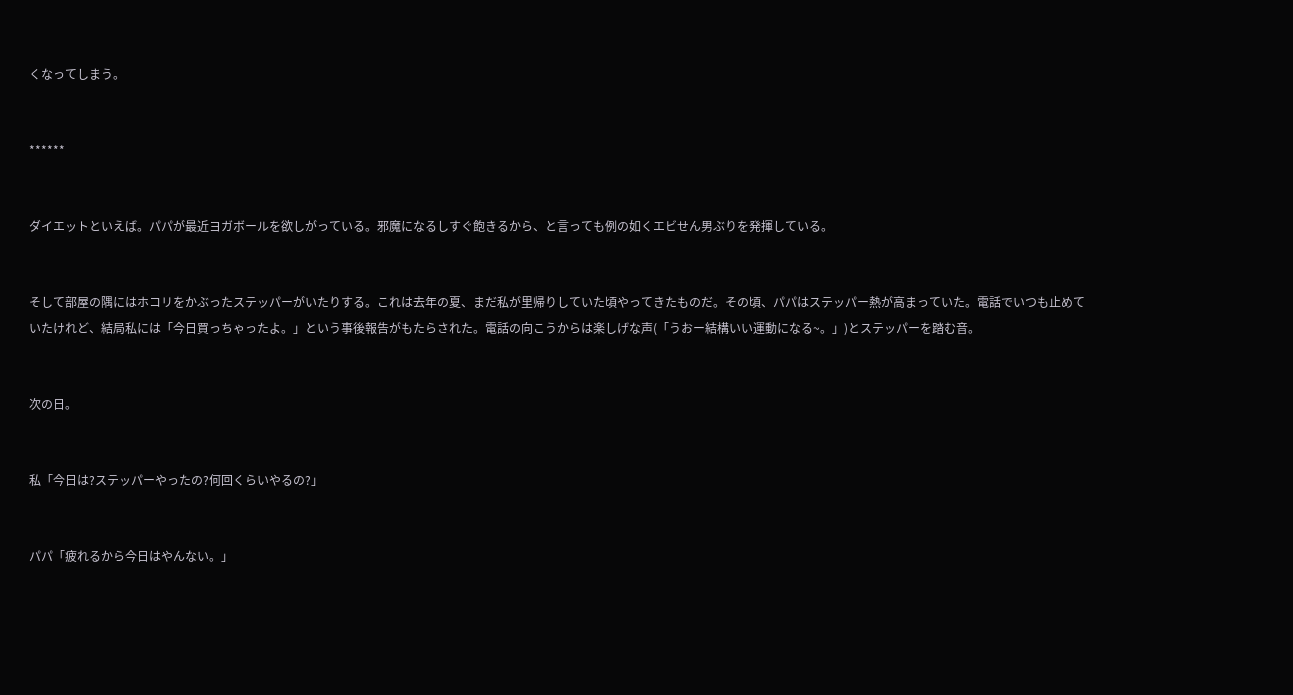くなってしまう。


******


ダイエットといえば。パパが最近ヨガボールを欲しがっている。邪魔になるしすぐ飽きるから、と言っても例の如くエビせん男ぶりを発揮している。


そして部屋の隅にはホコリをかぶったステッパーがいたりする。これは去年の夏、まだ私が里帰りしていた頃やってきたものだ。その頃、パパはステッパー熱が高まっていた。電話でいつも止めていたけれど、結局私には「今日買っちゃったよ。」という事後報告がもたらされた。電話の向こうからは楽しげな声(「うおー結構いい運動になる~。」)とステッパーを踏む音。


次の日。


私「今日は?ステッパーやったの?何回くらいやるの?」


パパ「疲れるから今日はやんない。」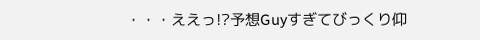・・・ええっ!?予想Guyすぎてびっくり仰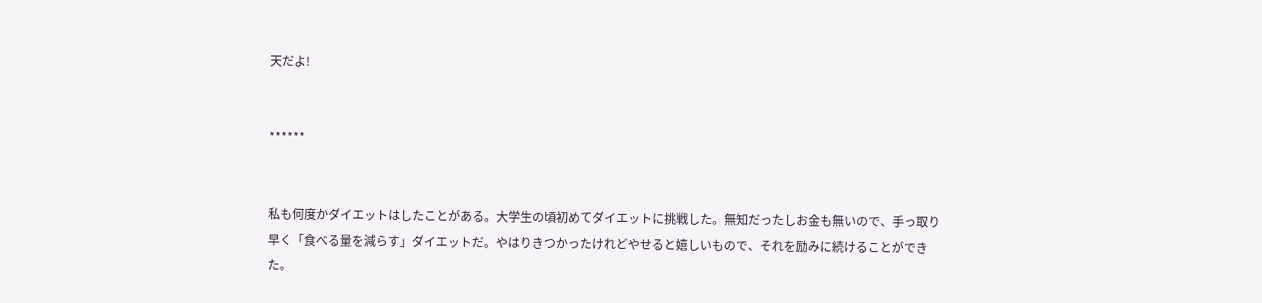天だよ!


******


私も何度かダイエットはしたことがある。大学生の頃初めてダイエットに挑戦した。無知だったしお金も無いので、手っ取り早く「食べる量を減らす」ダイエットだ。やはりきつかったけれどやせると嬉しいもので、それを励みに続けることができた。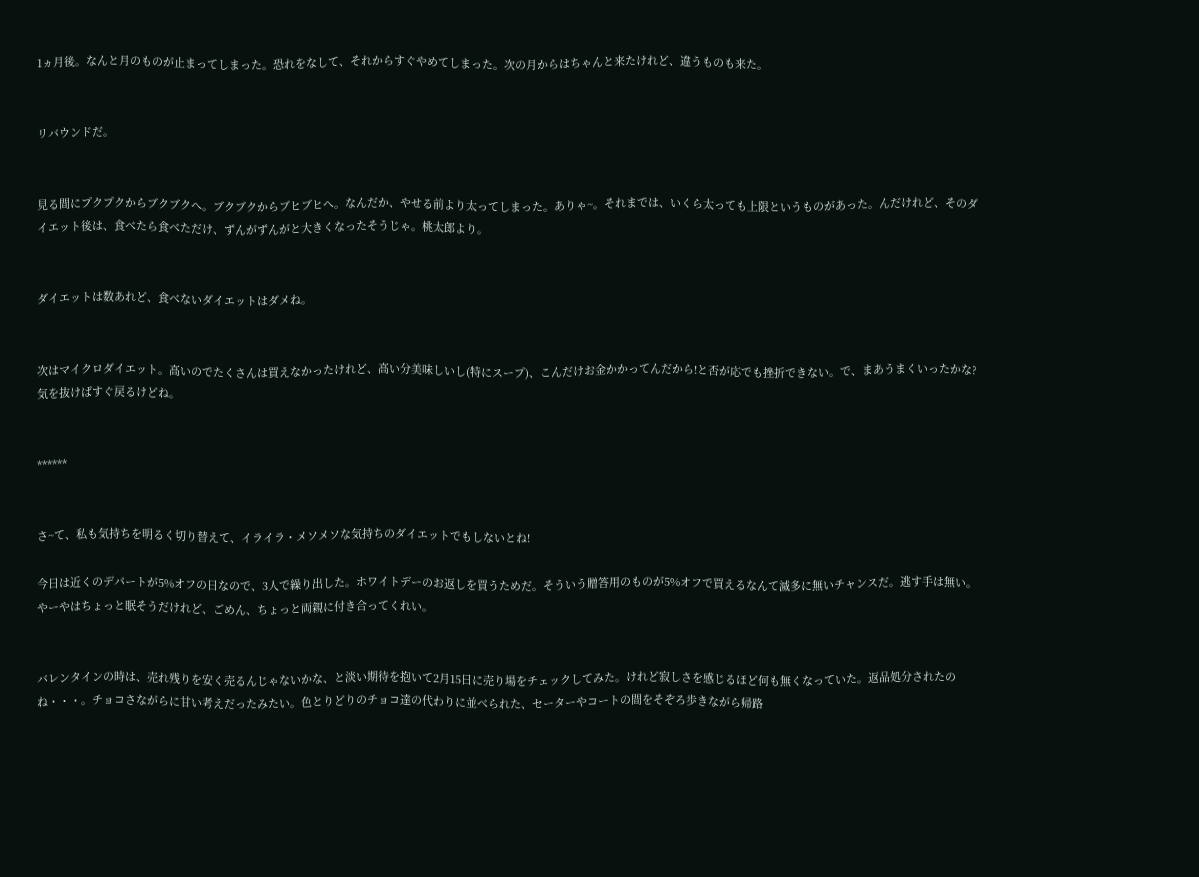1ヵ月後。なんと月のものが止まってしまった。恐れをなして、それからすぐやめてしまった。次の月からはちゃんと来たけれど、違うものも来た。


リバウンドだ。


見る間にプクプクからブクブクへ。ブクブクからブヒブヒへ。なんだか、やせる前より太ってしまった。ありゃ~。それまでは、いくら太っても上限というものがあった。んだけれど、そのダイエット後は、食べたら食べただけ、ずんがずんがと大きくなったそうじゃ。桃太郎より。


ダイエットは数あれど、食べないダイエットはダメね。


次はマイクロダイエット。高いのでたくさんは買えなかったけれど、高い分美味しいし(特にスープ)、こんだけお金かかってんだから!と否が応でも挫折できない。で、まあうまくいったかな?気を抜けばすぐ戻るけどね。


******


さ~て、私も気持ちを明るく切り替えて、イライラ・メソメソな気持ちのダイエットでもしないとね!

今日は近くのデパートが5%オフの日なので、3人で繰り出した。ホワイトデーのお返しを買うためだ。そういう贈答用のものが5%オフで買えるなんて滅多に無いチャンスだ。逃す手は無い。やーやはちょっと眠そうだけれど、ごめん、ちょっと両親に付き合ってくれい。


バレンタインの時は、売れ残りを安く売るんじゃないかな、と淡い期待を抱いて2月15日に売り場をチェックしてみた。けれど寂しさを感じるほど何も無くなっていた。返品処分されたのね・・・。チョコさながらに甘い考えだったみたい。色とりどりのチョコ達の代わりに並べられた、セーターやコートの間をそぞろ歩きながら帰路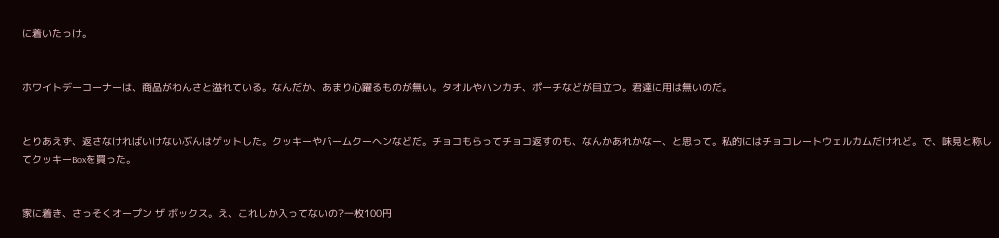に着いたっけ。


ホワイトデーコーナーは、商品がわんさと溢れている。なんだか、あまり心躍るものが無い。タオルやハンカチ、ポーチなどが目立つ。君達に用は無いのだ。


とりあえず、返さなければいけないぶんはゲットした。クッキーやバームクーヘンなどだ。チョコもらってチョコ返すのも、なんかあれかなー、と思って。私的にはチョコレートウェルカムだけれど。で、味見と称してクッキーBoxを買った。


家に着き、さっそくオープン ザ ボックス。え、これしか入ってないの?一枚100円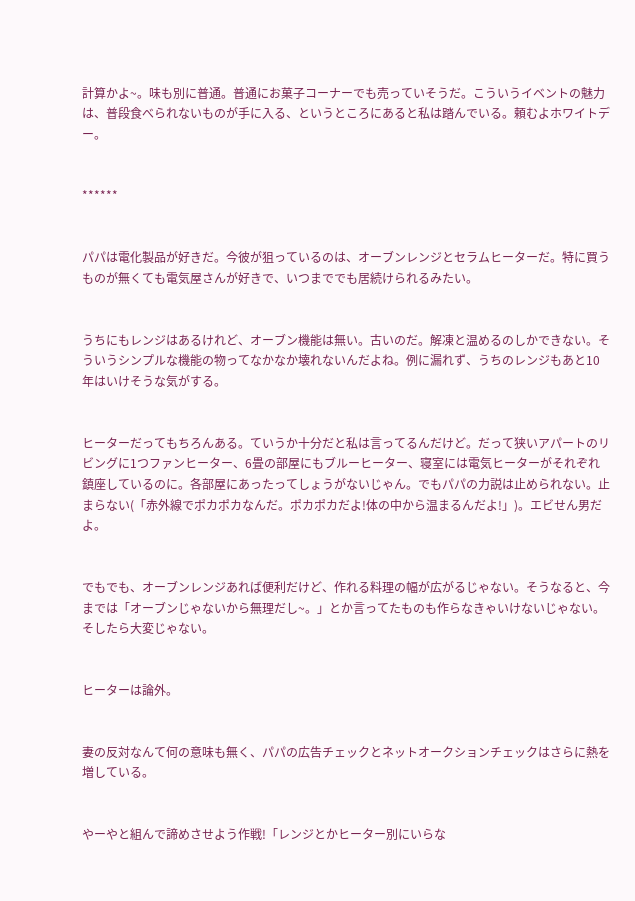計算かよ~。味も別に普通。普通にお菓子コーナーでも売っていそうだ。こういうイベントの魅力は、普段食べられないものが手に入る、というところにあると私は踏んでいる。頼むよホワイトデー。


******


パパは電化製品が好きだ。今彼が狙っているのは、オーブンレンジとセラムヒーターだ。特に買うものが無くても電気屋さんが好きで、いつまででも居続けられるみたい。


うちにもレンジはあるけれど、オーブン機能は無い。古いのだ。解凍と温めるのしかできない。そういうシンプルな機能の物ってなかなか壊れないんだよね。例に漏れず、うちのレンジもあと10年はいけそうな気がする。


ヒーターだってもちろんある。ていうか十分だと私は言ってるんだけど。だって狭いアパートのリビングに1つファンヒーター、6畳の部屋にもブルーヒーター、寝室には電気ヒーターがそれぞれ鎮座しているのに。各部屋にあったってしょうがないじゃん。でもパパの力説は止められない。止まらない(「赤外線でポカポカなんだ。ポカポカだよ!体の中から温まるんだよ!」)。エビせん男だよ。


でもでも、オーブンレンジあれば便利だけど、作れる料理の幅が広がるじゃない。そうなると、今までは「オーブンじゃないから無理だし~。」とか言ってたものも作らなきゃいけないじゃない。そしたら大変じゃない。


ヒーターは論外。


妻の反対なんて何の意味も無く、パパの広告チェックとネットオークションチェックはさらに熱を増している。


やーやと組んで諦めさせよう作戦!「レンジとかヒーター別にいらな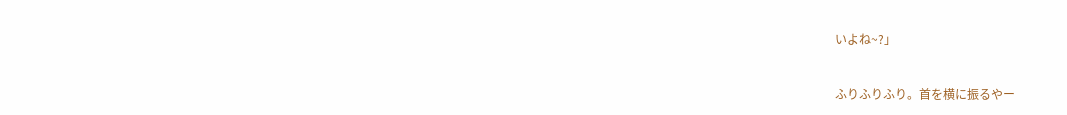いよね~?」


ふりふりふり。首を横に振るやー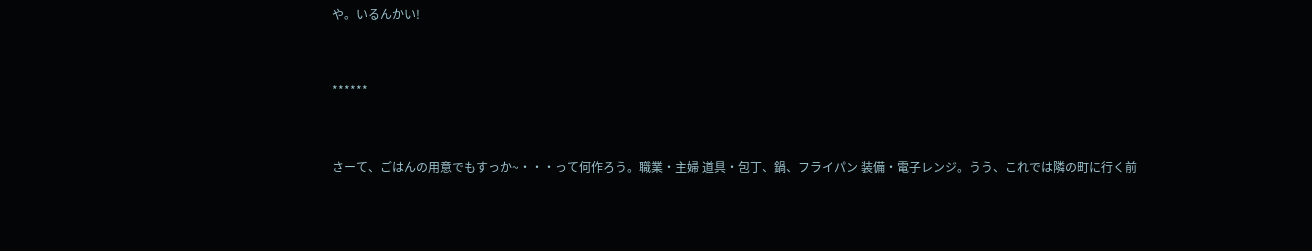や。いるんかい!


******


さーて、ごはんの用意でもすっか~・・・って何作ろう。職業・主婦 道具・包丁、鍋、フライパン 装備・電子レンジ。うう、これでは隣の町に行く前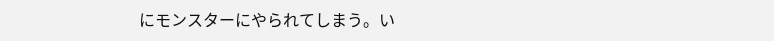にモンスターにやられてしまう。い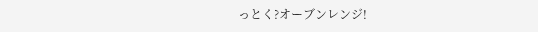っとく?オーブンレンジ!